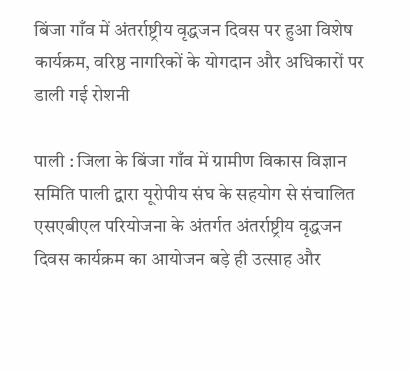बिंजा गाँव में अंतर्राष्ट्रीय वृद्धजन दिवस पर हुआ विशेष कार्यक्रम, वरिष्ठ नागरिकों के योगदान और अधिकारों पर डाली गई रोशनी

पाली : जिला के बिंजा गाँव में ग्रामीण विकास विज्ञान समिति पाली द्वारा यूरोपीय संघ के सहयोग से संचालित एसएबीएल परियोजना के अंतर्गत अंतर्राष्ट्रीय वृद्धजन दिवस कार्यक्रम का आयोजन बड़े ही उत्साह और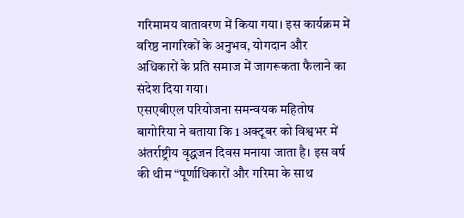गरिमामय वातावरण में किया गया। इस कार्यक्रम में वरिष्ठ नागरिकों के अनुभव, योगदान और अधिकारों के प्रति समाज में जागरूकता फैलाने का संदेश दिया गया।
एसएबीएल परियोजना समन्वयक महितोष बागोरिया ने बताया कि 1 अक्टूबर को विश्वभर में अंतर्राष्ट्रीय वृद्धजन दिवस मनाया जाता है। इस वर्ष की थीम “पूर्णाधिकारों और गरिमा के साथ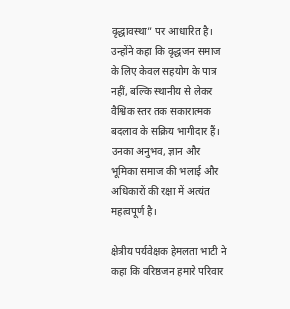वृद्धावस्था” पर आधारित है। उन्होंने कहा कि वृद्धजन समाज के लिए केवल सहयोग के पात्र नहीं, बल्कि स्थानीय से लेकर वैश्विक स्तर तक सकारात्मक बदलाव के सक्रिय भागीदार हैं। उनका अनुभव, ज्ञान और भूमिका समाज की भलाई और अधिकारों की रक्षा में अत्यंत महत्वपूर्ण है।

क्षेत्रीय पर्यवेक्षक हेमलता भाटी ने कहा कि वरिष्ठजन हमारे परिवार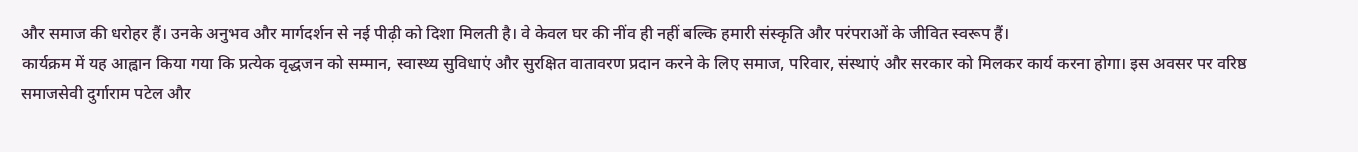और समाज की धरोहर हैं। उनके अनुभव और मार्गदर्शन से नई पीढ़ी को दिशा मिलती है। वे केवल घर की नींव ही नहीं बल्कि हमारी संस्कृति और परंपराओं के जीवित स्वरूप हैं।
कार्यक्रम में यह आह्वान किया गया कि प्रत्येक वृद्धजन को सम्मान, स्वास्थ्य सुविधाएं और सुरक्षित वातावरण प्रदान करने के लिए समाज, परिवार, संस्थाएं और सरकार को मिलकर कार्य करना होगा। इस अवसर पर वरिष्ठ समाजसेवी दुर्गाराम पटेल और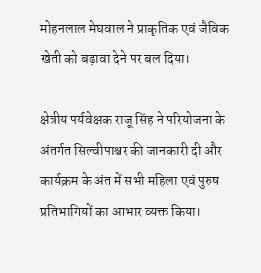मोहनलाल मेघवाल ने प्राकृतिक एवं जैविक खेती को बढ़ावा देने पर बल दिया।

क्षेत्रीय पर्यवेक्षक राजू सिंह ने परियोजना के अंतर्गत सिल्वीपाश्चर की जानकारी दी और कार्यक्रम के अंत में सभी महिला एवं पुरुष प्रतिभागियों का आभार व्यक्त किया।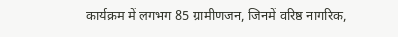कार्यक्रम में लगभग 85 ग्रामीणजन, जिनमें वरिष्ठ नागरिक,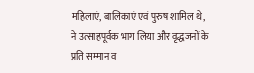महिलाएं, बालिकाएं एवं पुरुष शामिल थे, ने उत्साहपूर्वक भाग लिया और वृद्धजनों के प्रति सम्मान व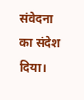संवेदना का संदेश दिया।